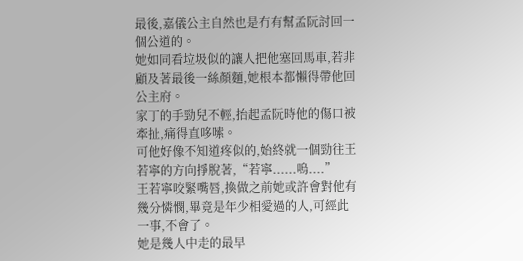最後,嘉儀公主自然也是冇有幫孟阮討回一個公道的。
她如同看垃圾似的讓人把他塞回馬車,若非顧及著最後一絲顏麵,她根本都懶得帶他回公主府。
家丁的手勁兒不輕,抬起孟阮時他的傷口被牽扯,痛得直哆嗦。
可他好像不知道疼似的,始終就一個勁往王若寧的方向掙脫著,“若寧......嗚....”
王若寧咬緊嘴唇,換做之前她或許會對他有幾分憐憫,畢竟是年少相愛過的人,可經此一事,不會了。
她是幾人中走的最早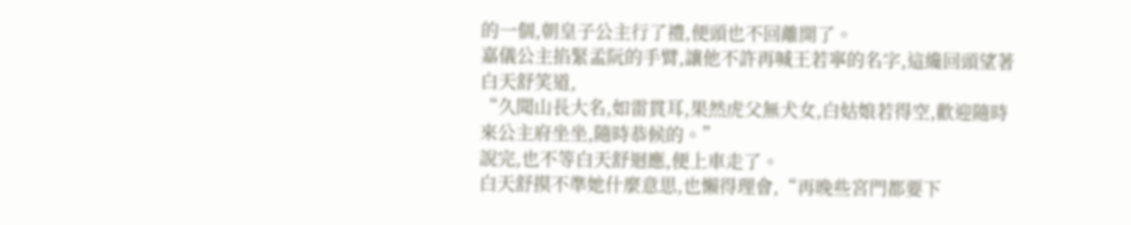的一個,朝皇子公主行了禮,便頭也不回離開了。
嘉儀公主掐緊孟阮的手臂,讓他不許再喊王若寧的名字,這纔回頭望著白天舒笑道,
“久聞山長大名,如雷貫耳,果然虎父無犬女,白姑娘若得空,歡迎隨時來公主府坐坐,隨時恭候的。”
說完,也不等白天舒迴應,便上車走了。
白天舒摸不準她什麼意思,也懶得理會,“再晚些宮門都要下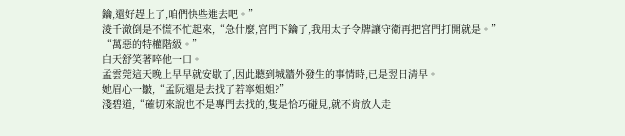鑰,還好趕上了,咱們快些進去吧。”
淩千澈倒是不慌不忙起來,“急什麼,宮門下鑰了,我用太子令牌讓守衛再把宮門打開就是。”
“萬惡的特權階級。”
白天舒笑著啐他一口。
孟雲莞這天晚上早早就安歇了,因此聽到城牆外發生的事情時,已是翌日清早。
她眉心一皺,“孟阮還是去找了若寧姐姐?”
淺碧道,“確切來說也不是專門去找的,隻是恰巧碰見,就不肯放人走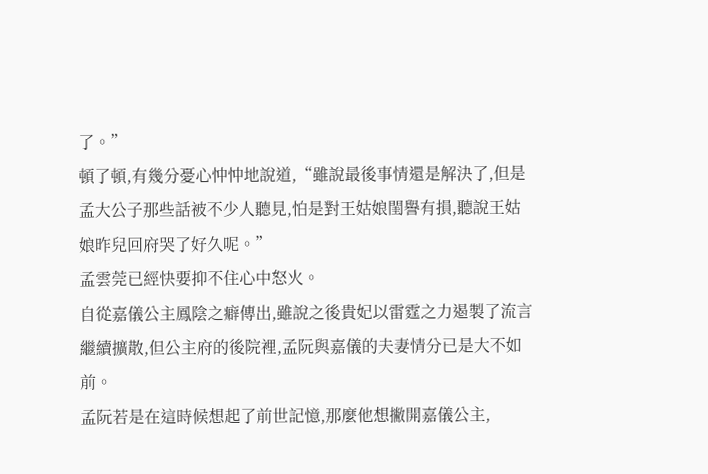了。”
頓了頓,有幾分憂心忡忡地說道,“雖說最後事情還是解決了,但是孟大公子那些話被不少人聽見,怕是對王姑娘閨譽有損,聽說王姑娘昨兒回府哭了好久呢。”
孟雲莞已經快要抑不住心中怒火。
自從嘉儀公主鳳陰之癖傳出,雖說之後貴妃以雷霆之力遏製了流言繼續擴散,但公主府的後院裡,孟阮與嘉儀的夫妻情分已是大不如前。
孟阮若是在這時候想起了前世記憶,那麼他想撇開嘉儀公主,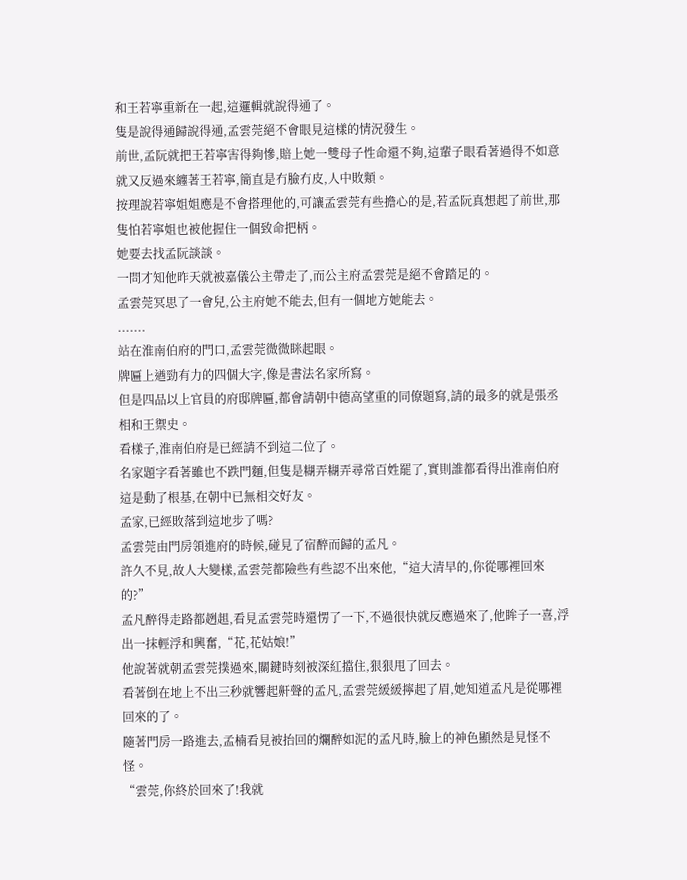和王若寧重新在一起,這邏輯就說得通了。
隻是說得通歸說得通,孟雲莞絕不會眼見這樣的情況發生。
前世,孟阮就把王若寧害得夠慘,賠上她一雙母子性命還不夠,這輩子眼看著過得不如意就又反過來纏著王若寧,簡直是冇臉冇皮,人中敗類。
按理說若寧姐姐應是不會搭理他的,可讓孟雲莞有些擔心的是,若孟阮真想起了前世,那隻怕若寧姐也被他握住一個致命把柄。
她要去找孟阮談談。
一問才知他昨天就被嘉儀公主帶走了,而公主府孟雲莞是絕不會踏足的。
孟雲莞冥思了一會兒,公主府她不能去,但有一個地方她能去。
.......
站在淮南伯府的門口,孟雲莞微微眯起眼。
牌匾上遒勁有力的四個大字,像是書法名家所寫。
但是四品以上官員的府邸牌匾,都會請朝中德高望重的同僚題寫,請的最多的就是張丞相和王禦史。
看樣子,淮南伯府是已經請不到這二位了。
名家題字看著雖也不跌門麵,但隻是糊弄糊弄尋常百姓罷了,實則誰都看得出淮南伯府這是動了根基,在朝中已無相交好友。
孟家,已經敗落到這地步了嗎?
孟雲莞由門房領進府的時候,碰見了宿醉而歸的孟凡。
許久不見,故人大變樣,孟雲莞都險些有些認不出來他,“這大清早的,你從哪裡回來的?”
孟凡醉得走路都趔趄,看見孟雲莞時還愣了一下,不過很快就反應過來了,他眸子一喜,浮出一抹輕浮和興奮,“花,花姑娘!”
他說著就朝孟雲莞撲過來,關鍵時刻被深紅擋住,狠狠甩了回去。
看著倒在地上不出三秒就響起鼾聲的孟凡,孟雲莞緩緩擰起了眉,她知道孟凡是從哪裡回來的了。
隨著門房一路進去,孟楠看見被抬回的爛醉如泥的孟凡時,臉上的神色顯然是見怪不怪。
“雲莞,你終於回來了!我就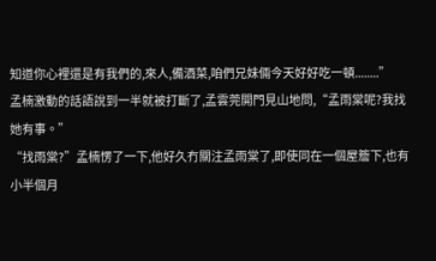知道你心裡還是有我們的,來人,備酒菜,咱們兄妹倆今天好好吃一頓........”
孟楠激動的話語說到一半就被打斷了,孟雲莞開門見山地問,“孟雨棠呢?我找她有事。”
“找雨棠?”孟楠愣了一下,他好久冇關注孟雨棠了,即使同在一個屋簷下,也有小半個月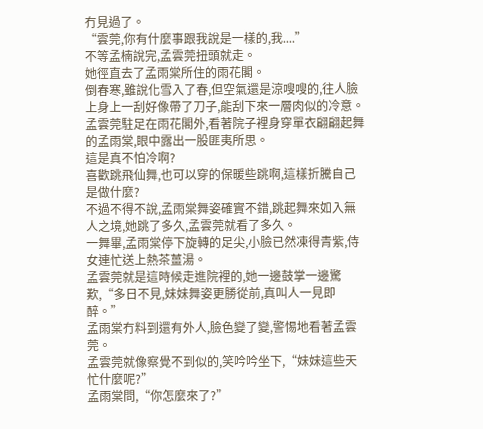冇見過了。
“雲莞,你有什麼事跟我說是一樣的,我....”
不等孟楠說完,孟雲莞扭頭就走。
她徑直去了孟雨棠所住的雨花閣。
倒春寒,雖說化雪入了春,但空氣還是涼嗖嗖的,往人臉上身上一刮好像帶了刀子,能刮下來一層肉似的冷意。
孟雲莞駐足在雨花閣外,看著院子裡身穿單衣翩翩起舞的孟雨棠,眼中露出一股匪夷所思。
這是真不怕冷啊?
喜歡跳飛仙舞,也可以穿的保暖些跳啊,這樣折騰自己是做什麼?
不過不得不說,孟雨棠舞姿確實不錯,跳起舞來如入無人之境,她跳了多久,孟雲莞就看了多久。
一舞畢,孟雨棠停下旋轉的足尖,小臉已然凍得青紫,侍女連忙送上熱茶薑湯。
孟雲莞就是這時候走進院裡的,她一邊鼓掌一邊驚歎,“多日不見,妹妹舞姿更勝從前,真叫人一見即醉。”
孟雨棠冇料到還有外人,臉色變了變,警惕地看著孟雲莞。
孟雲莞就像察覺不到似的,笑吟吟坐下,“妹妹這些天忙什麼呢?”
孟雨棠問,“你怎麼來了?”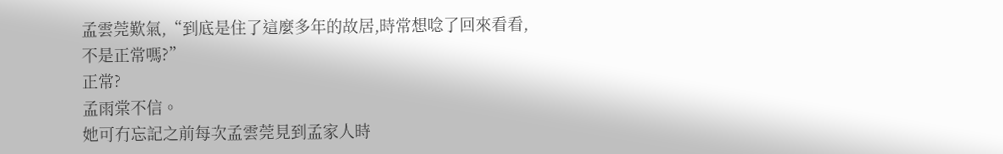孟雲莞歎氣,“到底是住了這麼多年的故居,時常想唸了回來看看,不是正常嗎?”
正常?
孟雨棠不信。
她可冇忘記之前每次孟雲莞見到孟家人時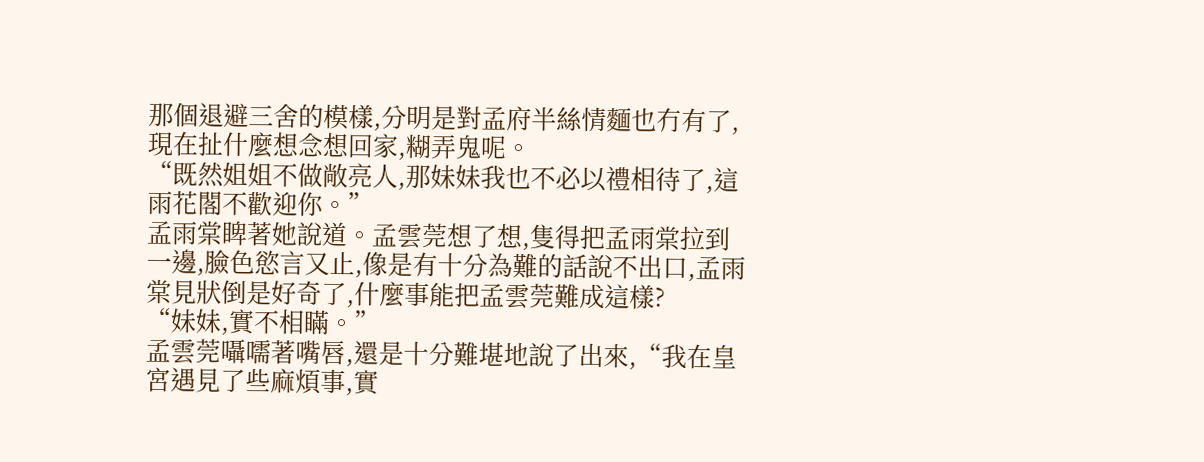那個退避三舍的模樣,分明是對孟府半絲情麵也冇有了,現在扯什麼想念想回家,糊弄鬼呢。
“既然姐姐不做敞亮人,那妹妹我也不必以禮相待了,這雨花閣不歡迎你。”
孟雨棠睥著她說道。孟雲莞想了想,隻得把孟雨棠拉到一邊,臉色慾言又止,像是有十分為難的話說不出口,孟雨棠見狀倒是好奇了,什麼事能把孟雲莞難成這樣?
“妹妹,實不相瞞。”
孟雲莞囁嚅著嘴唇,還是十分難堪地說了出來,“我在皇宮遇見了些麻煩事,實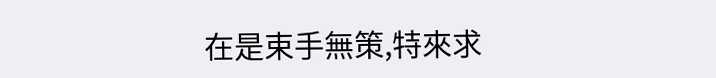在是束手無策,特來求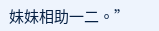妹妹相助一二。”